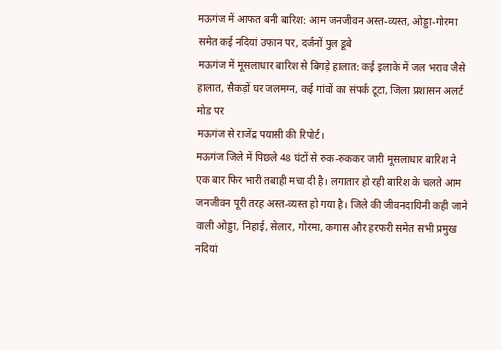मऊगंज में आफत बनी बारिश: आम जनजीवन अस्त-व्यस्त, ओड्डा-गोरमा समेत कई नदियां उफान पर, दर्जनों पुल डूबे
मऊगंज में मूसलाधार बारिश से बिगड़े हालात: कई इलाके में जल भराव जैसे हालात, सैकड़ों घर जलमग्न, कई गांवों का संपर्क टूटा, जिला प्रशासन अलर्ट मोड पर
मऊगंज से राजेंद्र पयासी की रिपोर्ट।
मऊगंज जिले में पिछले 48 घंटों से रुक-रुककर जारी मूसलाधार बारिश ने एक बार फिर भारी तबाही मचा दी है। लगातार हो रही बारिश के चलते आम जनजीवन पूरी तरह अस्त-व्यस्त हो गया है। जिले की जीवनदायिनी कही जाने वाली ओड्डा, निहाई, सेलार, गोरमा, कगास और हरफरी समेत सभी प्रमुख नदियां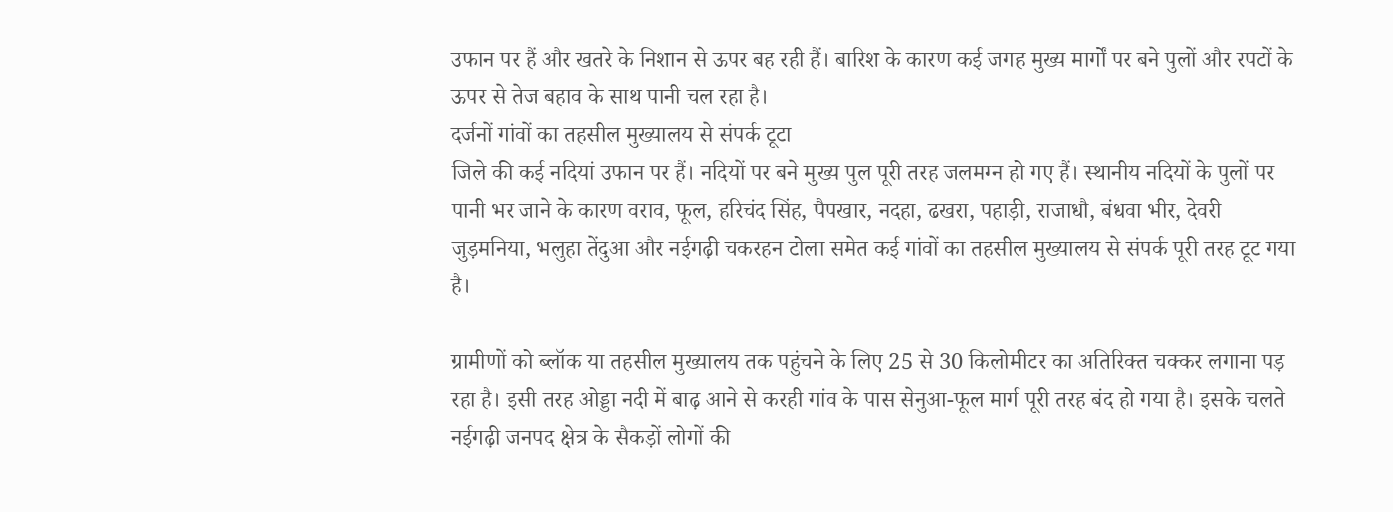उफान पर हैं और खतरे के निशान से ऊपर बह रही हैं। बारिश के कारण कई जगह मुख्य मार्गों पर बने पुलों और रपटों के ऊपर से तेज बहाव के साथ पानी चल रहा है।
दर्जनों गांवों का तहसील मुख्यालय से संपर्क टूटा
जिले की कई नदियां उफान पर हैं। नदियों पर बने मुख्य पुल पूरी तरह जलमग्न हो गए हैं। स्थानीय नदियों के पुलों पर पानी भर जाने के कारण वराव, फूल, हरिचंद सिंह, पैपखार, नदहा, ढखरा, पहाड़ी, राजाधौ, बंधवा भीर, देवरी जुड़मनिया, भलुहा तेंदुआ और नईगढ़ी चकरहन टोला समेत कई गांवों का तहसील मुख्यालय से संपर्क पूरी तरह टूट गया है।

ग्रामीणों को ब्लॉक या तहसील मुख्यालय तक पहुंचने के लिए 25 से 30 किलोमीटर का अतिरिक्त चक्कर लगाना पड़ रहा है। इसी तरह ओड्डा नदी में बाढ़ आने से करही गांव के पास सेनुआ-फूल मार्ग पूरी तरह बंद हो गया है। इसके चलते नईगढ़ी जनपद क्षेत्र के सैकड़ों लोगों की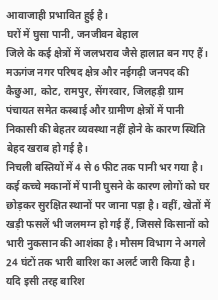आवाजाही प्रभावित हुई है।
घरों में घुसा पानी, जनजीवन बेहाल
जिले के कई क्षेत्रों में जलभराव जैसे हालात बन गए हैं। मऊगंज नगर परिषद क्षेत्र और नईगढ़ी जनपद की कैछुआ, कोट, रामपुर, सेंगरवार, जिलहड़ी ग्राम पंचायत समेत कस्बाई और ग्रामीण क्षेत्रों में पानी निकासी की बेहतर व्यवस्था नहीं होने के कारण स्थिति बेहद खराब हो गई है।
निचली बस्तियों में 4 से 6 फीट तक पानी भर गया है। कई कच्चे मकानों में पानी घुसने के कारण लोगों को घर छोड़कर सुरक्षित स्थानों पर जाना पड़ा है। वहीं, खेतों में खड़ी फसलें भी जलमग्न हो गई हैं, जिससे किसानों को भारी नुकसान की आशंका है। मौसम विभाग ने अगले 24 घंटों तक भारी बारिश का अलर्ट जारी किया है। यदि इसी तरह बारिश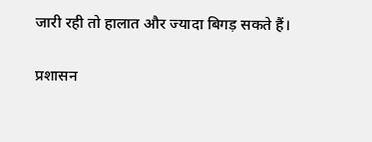जारी रही तो हालात और ज्यादा बिगड़ सकते हैं।

प्रशासन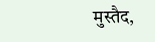मुस्तैद,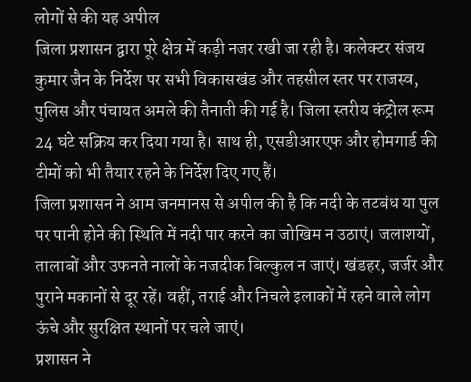लोगों से की यह अपील
जिला प्रशासन द्वारा पूरे क्षेत्र में कड़ी नजर रखी जा रही है। कलेक्टर संजय कुमार जैन के निर्देश पर सभी विकासखंड और तहसील स्तर पर राजस्व, पुलिस और पंचायत अमले की तैनाती की गई है। जिला स्तरीय कंट्रोल रूम 24 घंटे सक्रिय कर दिया गया है। साथ ही, एसडीआरएफ और होमगार्ड की टीमों को भी तैयार रहने के निर्देश दिए गए हैं।
जिला प्रशासन ने आम जनमानस से अपील की है कि नदी के तटबंध या पुल पर पानी होने की स्थिति में नदी पार करने का जोखिम न उठाएं। जलाशयों, तालाबों और उफनते नालों के नजदीक बिल्कुल न जाएं। खंडहर, जर्जर और पुराने मकानों से दूर रहें। वहीं, तराई और निचले इलाकों में रहने वाले लोग ऊंचे और सुरक्षित स्थानों पर चले जाएं।
प्रशासन ने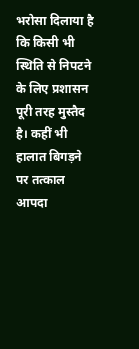भरोसा दिलाया है कि किसी भी स्थिति से निपटने के लिए प्रशासन पूरी तरह मुस्तैद है। कहीं भी हालात बिगड़ने पर तत्काल आपदा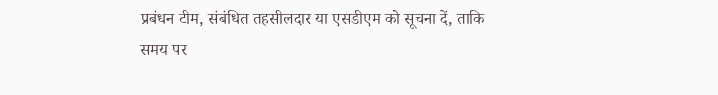प्रबंधन टीम, संबंधित तहसीलदार या एसडीएम को सूचना दें, ताकि समय पर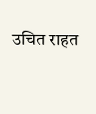उचित राहत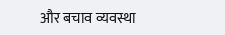और बचाव व्यवस्था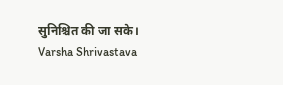सुनिश्चित की जा सके।
Varsha Shrivastava